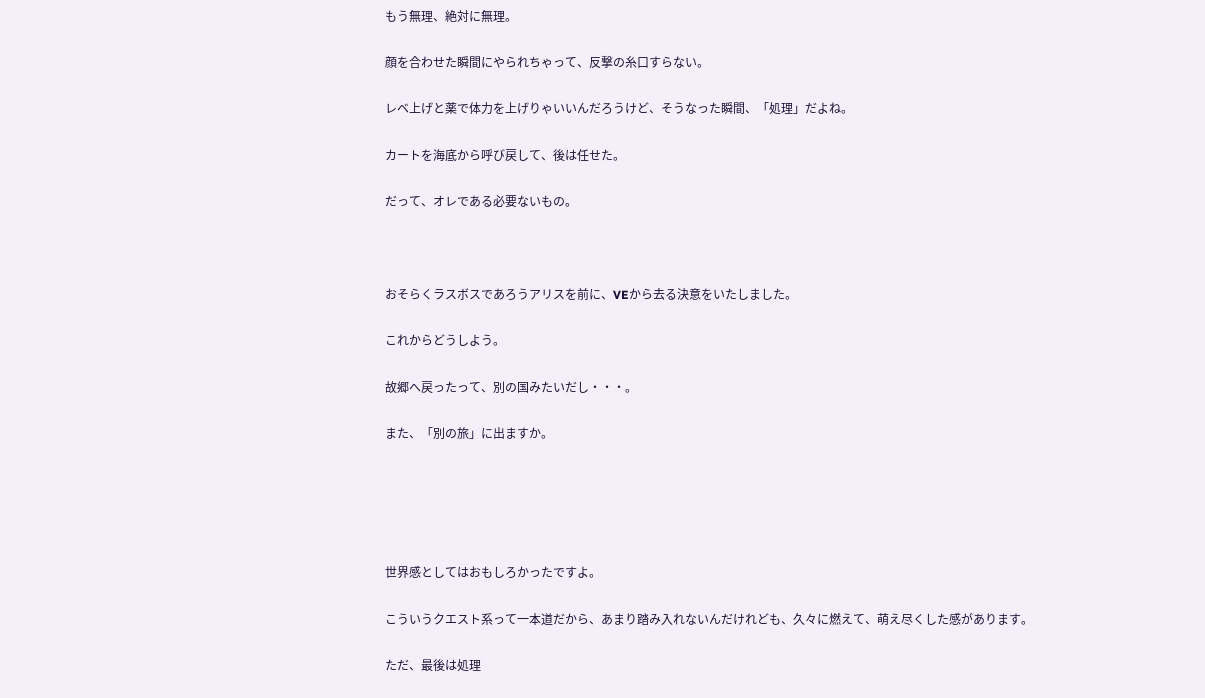もう無理、絶対に無理。

顔を合わせた瞬間にやられちゃって、反撃の糸口すらない。

レベ上げと薬で体力を上げりゃいいんだろうけど、そうなった瞬間、「処理」だよね。

カートを海底から呼び戻して、後は任せた。

だって、オレである必要ないもの。



おそらくラスボスであろうアリスを前に、VEから去る決意をいたしました。

これからどうしよう。

故郷へ戻ったって、別の国みたいだし・・・。

また、「別の旅」に出ますか。





世界感としてはおもしろかったですよ。

こういうクエスト系って一本道だから、あまり踏み入れないんだけれども、久々に燃えて、萌え尽くした感があります。

ただ、最後は処理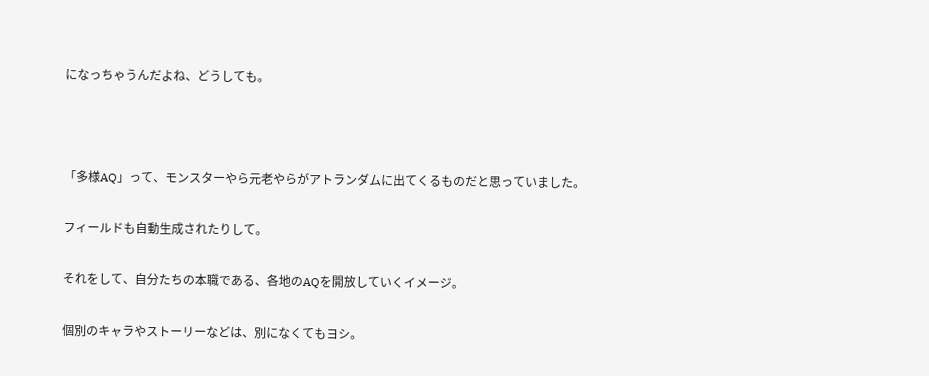になっちゃうんだよね、どうしても。



「多様AQ」って、モンスターやら元老やらがアトランダムに出てくるものだと思っていました。

フィールドも自動生成されたりして。

それをして、自分たちの本職である、各地のAQを開放していくイメージ。

個別のキャラやストーリーなどは、別になくてもヨシ。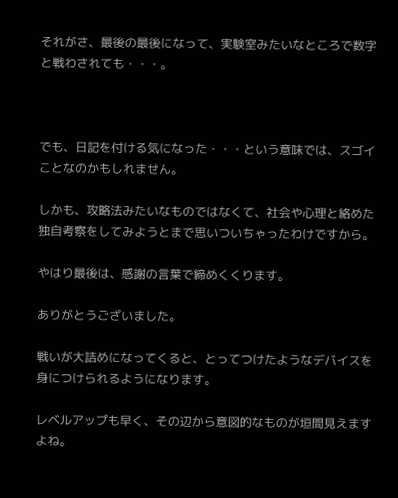それがさ、最後の最後になって、実験室みたいなところで数字と戦わされても・・・。



でも、日記を付ける気になった・・・という意味では、スゴイことなのかもしれません。

しかも、攻略法みたいなものではなくて、社会や心理と絡めた独自考察をしてみようとまで思いついちゃったわけですから。

やはり最後は、感謝の言葉で締めくくります。

ありがとうございました。

戦いが大詰めになってくると、とってつけたようなデバイスを身につけられるようになります。

レベルアップも早く、その辺から意図的なものが垣間見えますよね。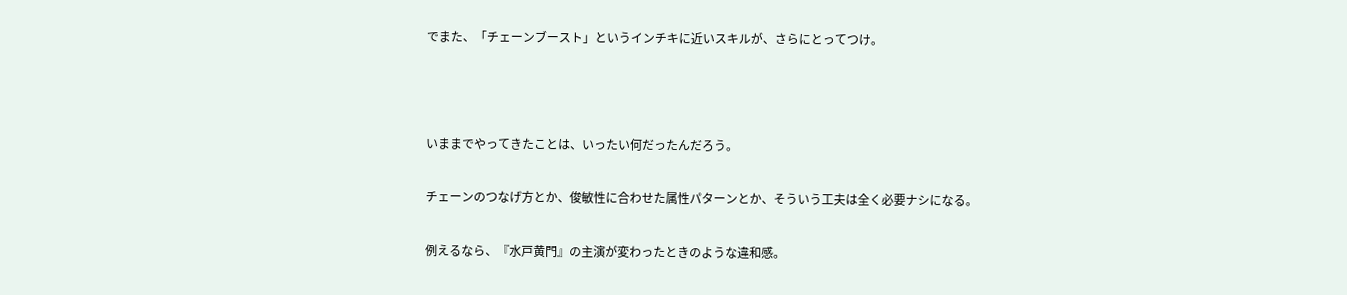でまた、「チェーンブースト」というインチキに近いスキルが、さらにとってつけ。



いままでやってきたことは、いったい何だったんだろう。

チェーンのつなげ方とか、俊敏性に合わせた属性パターンとか、そういう工夫は全く必要ナシになる。

例えるなら、『水戸黄門』の主演が変わったときのような違和感。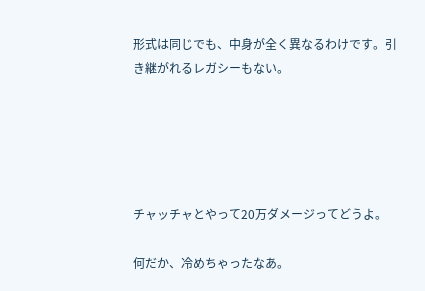形式は同じでも、中身が全く異なるわけです。引き継がれるレガシーもない。





チャッチャとやって20万ダメージってどうよ。

何だか、冷めちゃったなあ。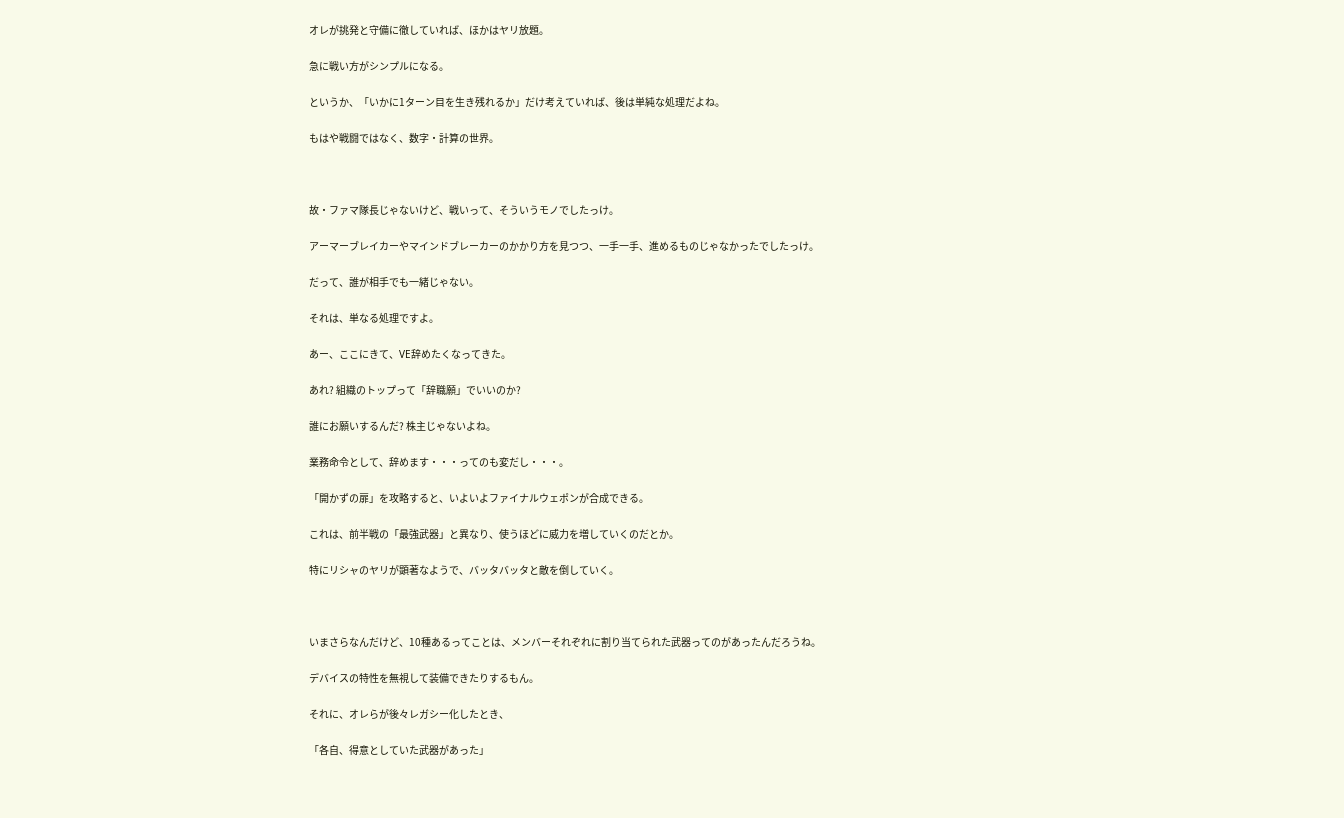オレが挑発と守備に徹していれば、ほかはヤリ放題。

急に戦い方がシンプルになる。

というか、「いかに1ターン目を生き残れるか」だけ考えていれば、後は単純な処理だよね。

もはや戦闘ではなく、数字・計算の世界。



故・ファマ隊長じゃないけど、戦いって、そういうモノでしたっけ。

アーマーブレイカーやマインドブレーカーのかかり方を見つつ、一手一手、進めるものじゃなかったでしたっけ。

だって、誰が相手でも一緒じゃない。

それは、単なる処理ですよ。

あー、ここにきて、VE辞めたくなってきた。

あれ? 組織のトップって「辞職願」でいいのか?

誰にお願いするんだ? 株主じゃないよね。

業務命令として、辞めます・・・ってのも変だし・・・。

「開かずの扉」を攻略すると、いよいよファイナルウェポンが合成できる。

これは、前半戦の「最強武器」と異なり、使うほどに威力を増していくのだとか。

特にリシャのヤリが顕著なようで、バッタバッタと敵を倒していく。



いまさらなんだけど、10種あるってことは、メンバーそれぞれに割り当てられた武器ってのがあったんだろうね。

デバイスの特性を無視して装備できたりするもん。

それに、オレらが後々レガシー化したとき、

「各自、得意としていた武器があった」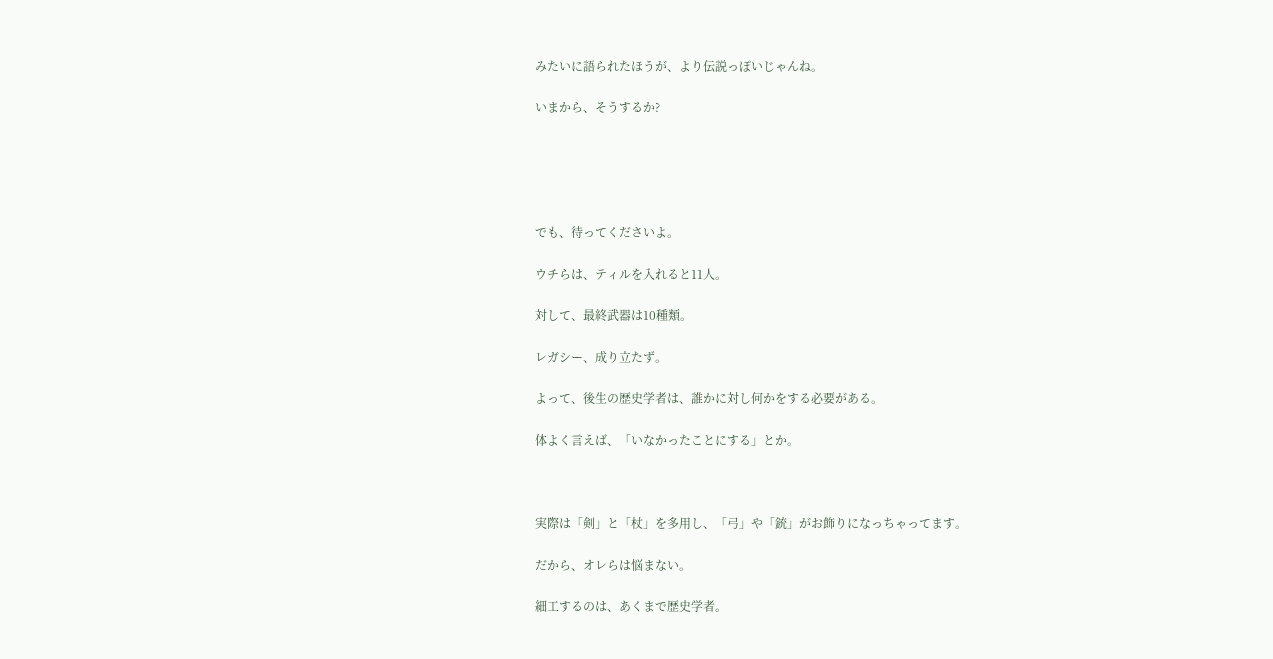みたいに語られたほうが、より伝説っぽいじゃんね。

いまから、そうするか?





でも、待ってくださいよ。

ウチらは、ティルを入れると11人。

対して、最終武器は10種類。

レガシー、成り立たず。

よって、後生の歴史学者は、誰かに対し何かをする必要がある。

体よく言えば、「いなかったことにする」とか。



実際は「剣」と「杖」を多用し、「弓」や「銃」がお飾りになっちゃってます。

だから、オレらは悩まない。

細工するのは、あくまで歴史学者。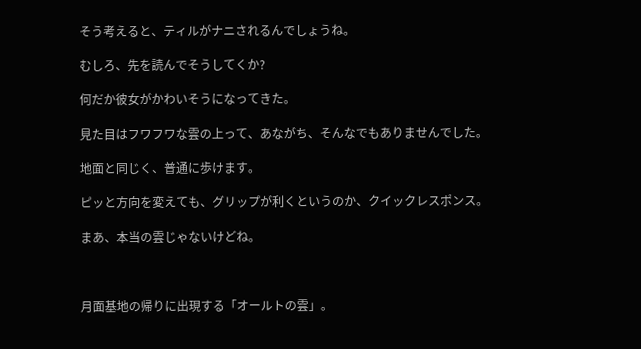そう考えると、ティルがナニされるんでしょうね。

むしろ、先を読んでそうしてくか?

何だか彼女がかわいそうになってきた。

見た目はフワフワな雲の上って、あながち、そんなでもありませんでした。

地面と同じく、普通に歩けます。

ピッと方向を変えても、グリップが利くというのか、クイックレスポンス。

まあ、本当の雲じゃないけどね。



月面基地の帰りに出現する「オールトの雲」。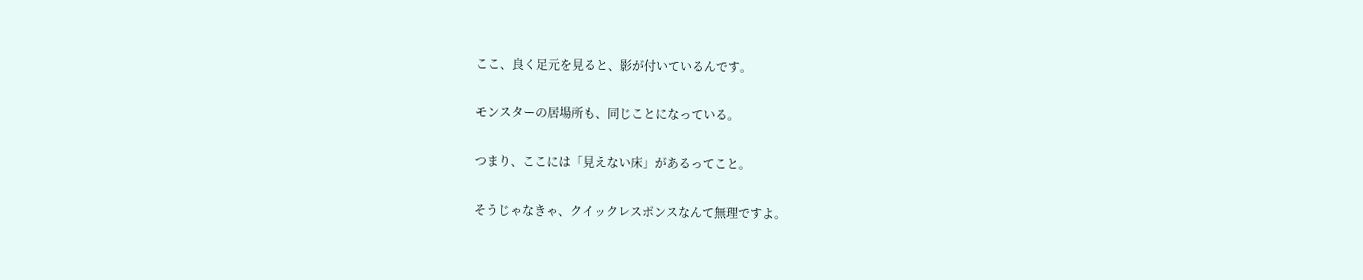ここ、良く足元を見ると、影が付いているんです。

モンスターの居場所も、同じことになっている。

つまり、ここには「見えない床」があるってこと。

そうじゃなきゃ、クイックレスポンスなんて無理ですよ。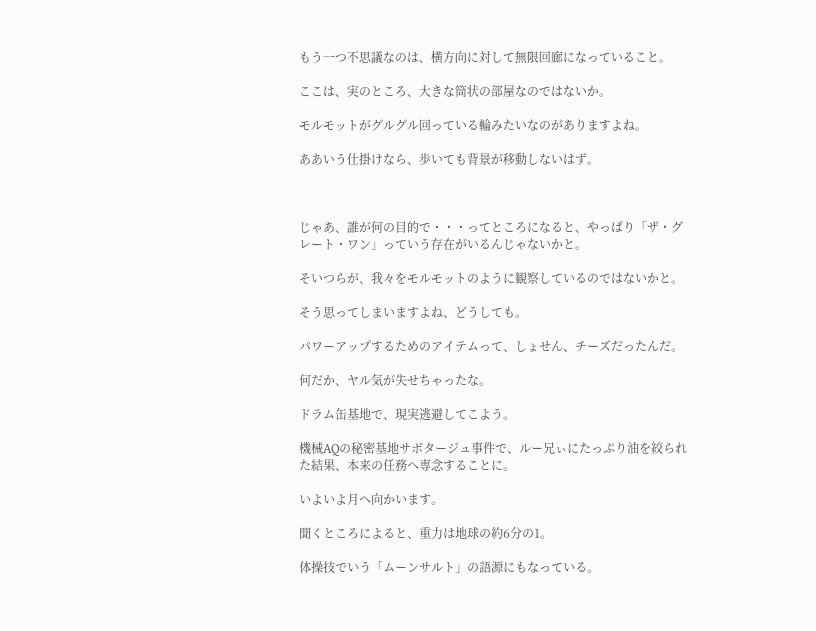もう一つ不思議なのは、横方向に対して無限回廊になっていること。

ここは、実のところ、大きな筒状の部屋なのではないか。

モルモットがグルグル回っている輪みたいなのがありますよね。

ああいう仕掛けなら、歩いても背景が移動しないはず。



じゃあ、誰が何の目的で・・・ってところになると、やっぱり「ザ・グレート・ワン」っていう存在がいるんじゃないかと。

そいつらが、我々をモルモットのように観察しているのではないかと。

そう思ってしまいますよね、どうしても。

パワーアップするためのアイテムって、しょせん、チーズだったんだ。

何だか、ヤル気が失せちゃったな。

ドラム缶基地で、現実逃避してこよう。

機械AQの秘密基地サボタージュ事件で、ルー兄ぃにたっぷり油を絞られた結果、本来の任務へ専念することに。

いよいよ月へ向かいます。

聞くところによると、重力は地球の約6分の1。

体操技でいう「ムーンサルト」の語源にもなっている。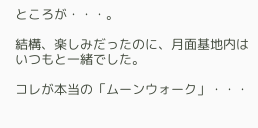ところが・・・。

結構、楽しみだったのに、月面基地内はいつもと一緒でした。

コレが本当の「ムーンウォーク」・・・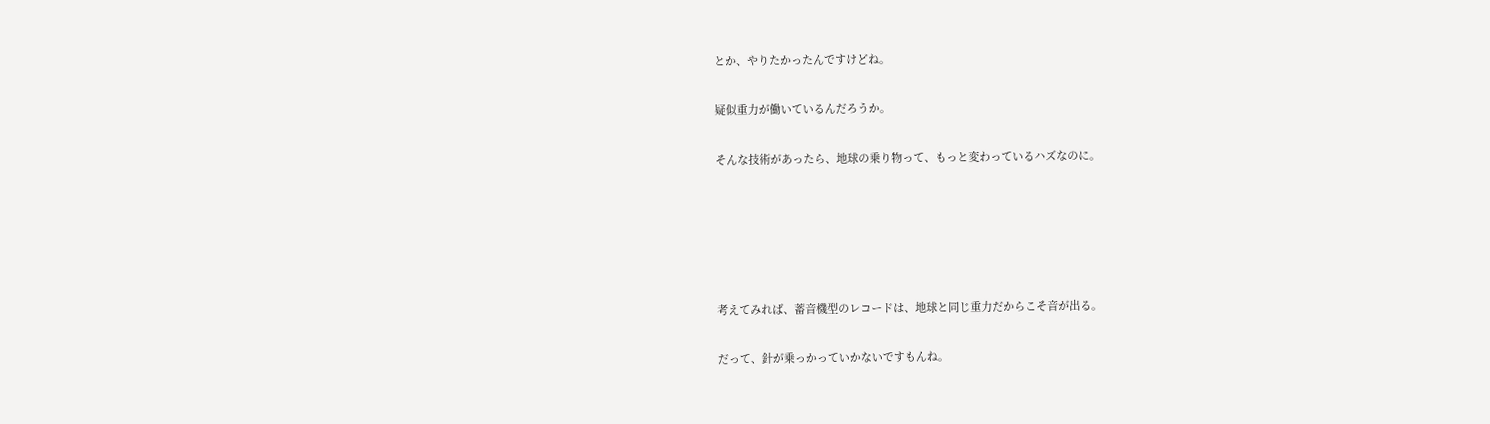とか、やりたかったんですけどね。

疑似重力が働いているんだろうか。

そんな技術があったら、地球の乗り物って、もっと変わっているハズなのに。





考えてみれば、蓄音機型のレコードは、地球と同じ重力だからこそ音が出る。

だって、針が乗っかっていかないですもんね。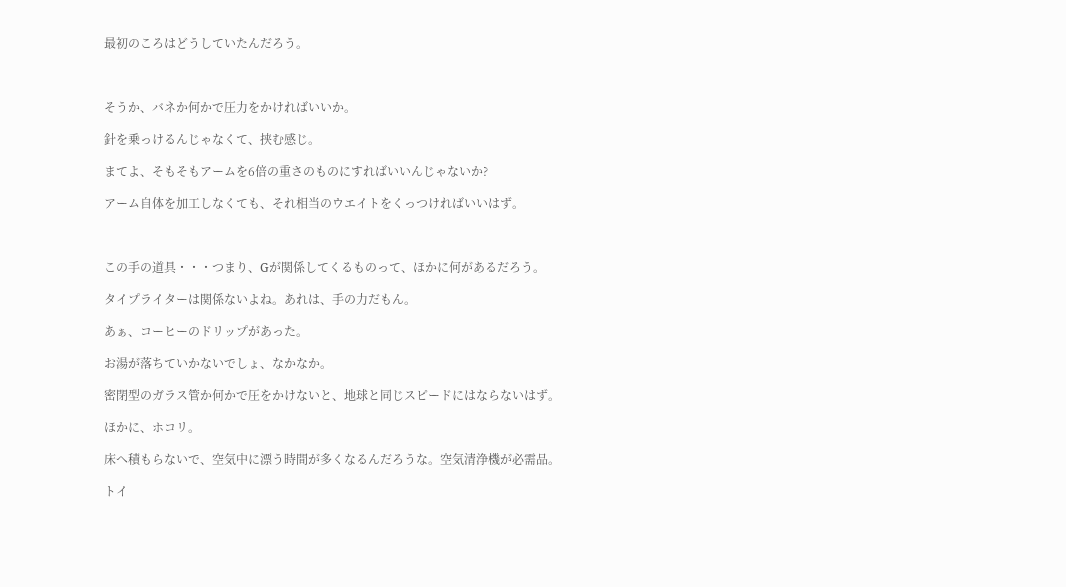最初のころはどうしていたんだろう。



そうか、バネか何かで圧力をかければいいか。

針を乗っけるんじゃなくて、挟む感じ。

まてよ、そもそもアームを6倍の重さのものにすればいいんじゃないか?

アーム自体を加工しなくても、それ相当のウエイトをくっつければいいはず。



この手の道具・・・つまり、Gが関係してくるものって、ほかに何があるだろう。

タイプライターは関係ないよね。あれは、手の力だもん。

あぁ、コーヒーのドリップがあった。

お湯が落ちていかないでしょ、なかなか。

密閉型のガラス管か何かで圧をかけないと、地球と同じスピードにはならないはず。

ほかに、ホコリ。

床へ積もらないで、空気中に漂う時間が多くなるんだろうな。空気清浄機が必需品。

トイ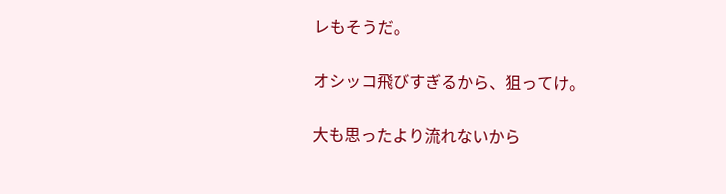レもそうだ。

オシッコ飛びすぎるから、狙ってけ。

大も思ったより流れないから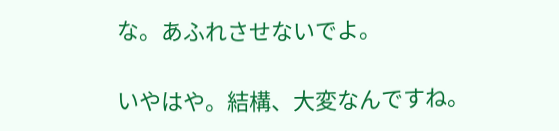な。あふれさせないでよ。

いやはや。結構、大変なんですね。